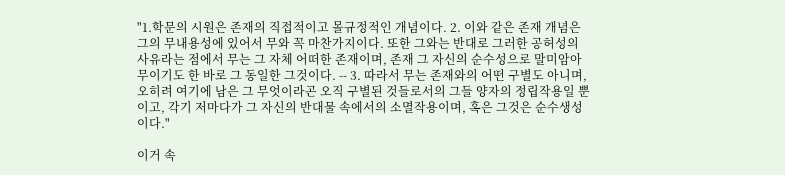"1.학문의 시원은 존재의 직접적이고 몰규정적인 개념이다. 2. 이와 같은 존재 개념은 그의 무내용성에 있어서 무와 꼭 마찬가지이다. 또한 그와는 반대로 그러한 공허성의 사유라는 점에서 무는 그 자체 어떠한 존재이며, 존재 그 자신의 순수성으로 말미암아 무이기도 한 바로 그 동일한 그것이다. -- 3. 따라서 무는 존재와의 어떤 구별도 아니며, 오히려 여기에 남은 그 무엇이라곤 오직 구별된 것들로서의 그들 양자의 정립작용일 뿐이고, 각기 저마다가 그 자신의 반대물 속에서의 소멸작용이며, 혹은 그것은 순수생성이다."

이거 속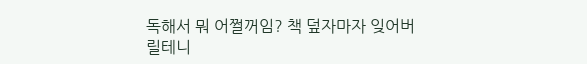독해서 뭐 어쩔꺼임? 책 덮자마자 잊어버릴테니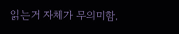읽는거 자체가 무의미함.